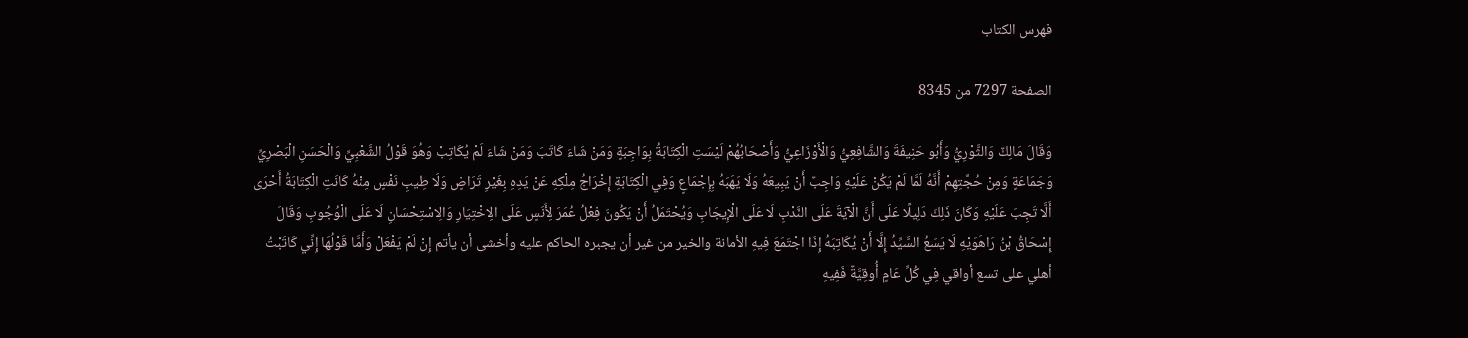فهرس الكتاب

الصفحة 7297 من 8345

وَقَالَ مَالِكٌ وَالثَّوْرِيُّ وَأَبُو حَنِيفَةَ وَالشَّافِعِيُّ وَالْأَوْزَاعِيُّ وَأَصْحَابُهُمْ لَيْسَتِ الْكِتَابَةُ بِوَاجِبَةٍ وَمَنْ شَاءَ كَاتَبَ وَمَنْ شَاءَ لَمْ يُكَاتِبْ وَهُوَ قَوْلُ الشَّعْبِيِّ وَالْحَسَنِ الْبَصْرِيِّ وَجَمَاعَةٍ وَمِنْ حُجَّتِهِمْ أَنَّهُ لَمَّا لَمْ يَكُنْ عَلَيْهِ وَاجِبٌ أَنْ يَبِيعَهُ وَلَا يَهَبَهُ بِإِجْمَاعٍ وَفِي الْكِتَابَةِ إِخْرَاجُ مِلْكِهِ عَنْ يَدِهِ بِغَيْرِ تَرَاضٍ وَلَا طِيبِ نَفْسٍ مِنْهُ كَانَتِ الْكِتَابَةُ أَحْرَى أَلَّا تَجِبَ عَلَيْهِ وَكَانَ ذَلِكَ دَلِيلًا عَلَى أَنَّ الْآيَةَ عَلَى النَّدْبِ لَا عَلَى الْإِيجَابِ وَيُحْتَمَلُ أَنْ يَكُونَ فِعْلُ عُمَرَ لِأَنَسٍ عَلَى الِاخْتِيَارِ وَالِاسْتِحْسَانِ لَا عَلَى الْوُجُوبِ وَقَالَ إِسْحَاقُ بْنُ رَاهَوَيْهِ لَا يَسَعُ السَّيِّدُ إِلَّا أَنْ يُكَاتِبَهُ إِذَا اجْتَمَعَ فِيهِ الأمانة والخير من غير أن يجبره الحاكم عليه وأخشى أن يأتم إِنْ لَمْ يَفْعَلْ وَأَمَّا قَوْلُهَا إِنِّي كَاتَبْتُ أهلي على تسع أواقي فِي كُلِّ عَامٍ أُوقِيَّةٌ فَفِيهِ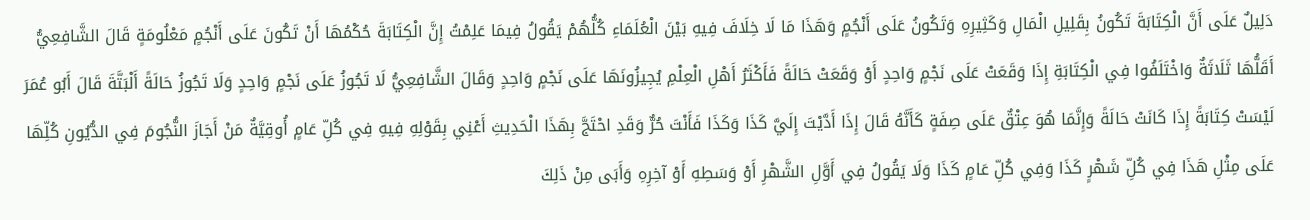دَلِيلٌ عَلَى أَنَّ الْكِتَابَةَ تَكُونُ بِقَلِيلِ الْمَالِ وَكَثِيرِهِ وَتَكُونُ عَلَى أَنْجُمٍ وَهَذَا مَا لَا خِلَافَ فِيهِ بَيْنَ الْعُلَمَاءِ كُلُّهُمْ يَقُولُ فِيمَا عَلِمْتُ إِنَّ الْكِتَابَةَ حُكْمُهَا أَنْ تَكُونَ عَلَى أَنْجُمٍ مَعْلُومَةٍ قَالَ الشَّافِعِيُّ أَقَلُّهَا ثَلَاثَةٌ وَاخْتَلَفُوا فِي الْكِتَابَةِ إِذَا وَقَعَتْ عَلَى نَجْمٍ وَاحِدٍ أَوْ وَقَعَتْ حَالَةً فَأَكْثَرُ أَهْلِ الْعِلْمِ يُجِيزُونَهَا عَلَى نَجْمٍ وَاحِدٍ وَقَالَ الشَّافِعِيُّ لَا تَجُوزُ عَلَى نَجْمٍ وَاحِدٍ وَلَا تَجُوزُ حَالَةً أَلْبَتَّةَ قَالَ أَبُو عُمَرَ لَيْسَتْ كِتَابَةً إِذَا كَانَتْ حَالَةً وَإِنَّمَا هُوَ عِتْقٌ عَلَى صِفَةٍ كَأَنَّهُ قَالَ إِذَا أَدَّيْتَ إِلَيَّ كَذَا وَكَذَا فَأَنْتَ حُرٌّ وَقَدِ احْتَجَّ بِهَذَا الْحَدِيثِ أَعْنِي بِقَوْلِهِ فِيهِ فِي كُلِّ عَامٍ أُوقِيَّةٌ مَنْ أَجَازَ النُّجُومَ فِي الدُّيُونِ كُلِّهَا عَلَى مِثْلِ هَذَا فِي كُلِّ شَهْرٍ كَذَا وَفِي كُلِّ عَامٍ كَذَا وَلَا يَقُولُ فِي أَوَّلِ الشَّهْرِ أَوْ وَسَطِهِ أَوْ آخِرِهِ وَأَبَى مِنْ ذَلِكَ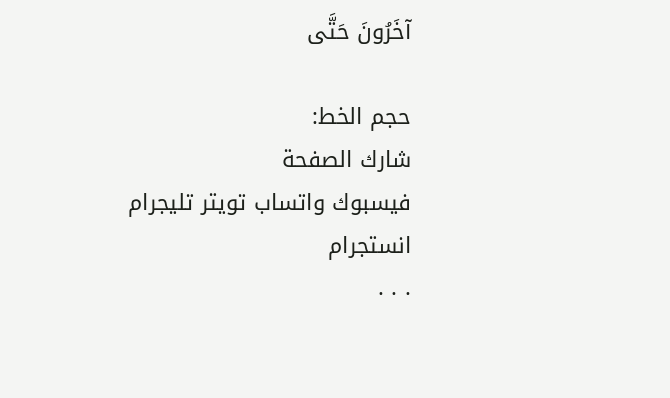آخَرُونَ حَتَّى

حجم الخط:
شارك الصفحة
فيسبوك واتساب تويتر تليجرام انستجرام
. . .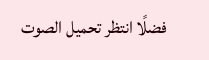فضلًا انتظر تحميل الصوت